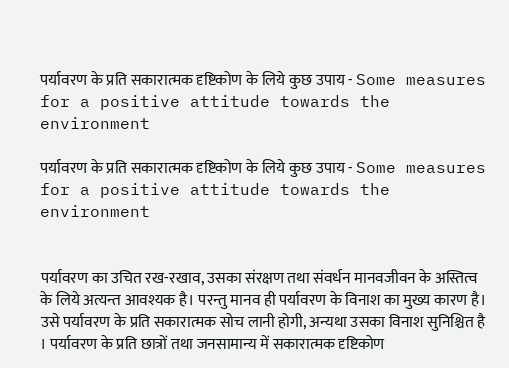पर्यावरण के प्रति सकारात्मक दृष्टिकोण के लिये कुछ उपाय - Some measures for a positive attitude towards the environment

पर्यावरण के प्रति सकारात्मक दृष्टिकोण के लिये कुछ उपाय - Some measures for a positive attitude towards the environment


पर्यावरण का उचित रख-रखाव, उसका संरक्षण तथा संवर्धन मानवजीवन के अस्तित्व के लिये अत्यन्त आवश्यक है। परन्तु मानव ही पर्यावरण के विनाश का मुख्य कारण है। उसे पर्यावरण के प्रति सकारात्मक सोच लानी होगी, अन्यथा उसका विनाश सुनिश्चित है । पर्यावरण के प्रति छात्रों तथा जनसामान्य में सकारात्मक दृष्टिकोण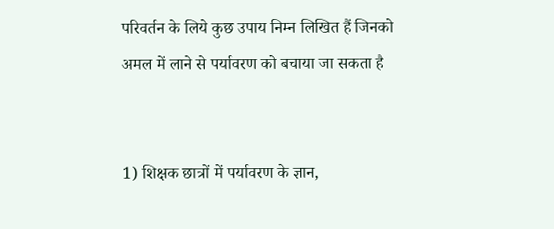परिवर्तन के लिये कुछ उपाय निम्न लिखित हैं जिनको अमल में लाने से पर्यावरण को बचाया जा सकता है


1) शिक्षक छात्रों में पर्यावरण के ज्ञान,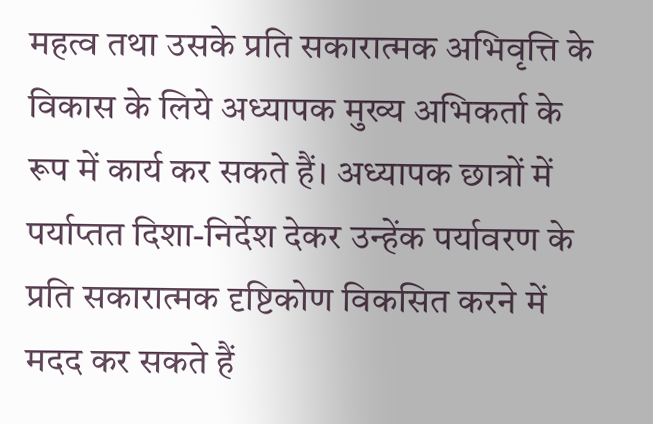महत्व तथा उसके प्रति सकारात्मक अभिवृत्ति के विकास के लिये अध्यापक मुख्य अभिकर्ता के रूप में कार्य कर सकते हैं। अध्यापक छात्रों में पर्याप्तत दिशा-निर्देश देकर उन्हेंक पर्यावरण के प्रति सकारात्मक दृष्टिकोण विकसित करने में मदद कर सकते हैं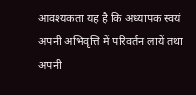आवश्यकता यह है कि अध्यापक स्वयं अपनी अभिवृत्ति में परिवर्तन लायें तथा अपनी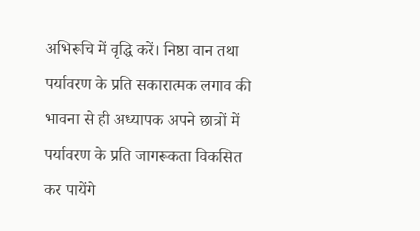अभिरूचि में वृद्धि करें। निष्ठा वान तथा पर्यावरण के प्रति सकारात्मक लगाव की भावना से ही अध्यापक अपने छात्रों में पर्यावरण के प्रति जागरूकता विकसित कर पायेंगे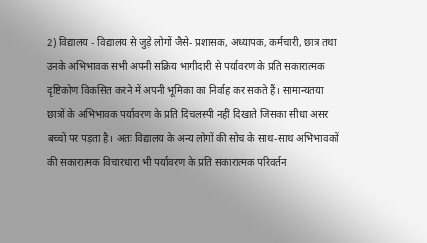2) विद्यालय - विद्यालय से जुड़े लोगों जैसे- प्रशासक, अध्यापक, कर्मचारी, छात्र तथा उनके अभिभावक सभी अपनी सक्रिय भागीदारी से पर्यावरण के प्रति सकारात्मक दृष्टिकोण विकसित करने में अपनी भूमिका का निर्वाह कर सकते हैं। सामान्यतया छात्रों के अभिभावक पर्यावरण के प्रति दिचलस्पी नहीं दिखाते जिसका सीधा असर बच्चों पर पड़ता है। अतः विद्यालय के अन्य लोगों की सोच के साथ-साथ अभिभावकों की सकारात्मक विचारधारा भी पर्यावरण के प्रति सकारात्मक परिवर्तन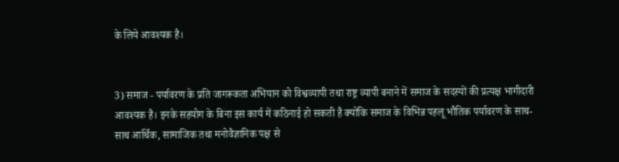के लिये आवश्यक है।


3) समाज - पर्यावरण के प्रति जागरूकता अभियान को विश्वव्यापी तथा राष्ट्र व्यापी बनाने में समाज के सदस्यों की प्रत्यक्ष भागीदारी आवश्यक है। इनके सहयोग के बिना इस कार्य में कठिनाई हो सकती है क्योंकि समाज के विभिन्न पहलू भौतिक पर्यावरण के साथ-साथ आर्थिक, सामाजिक तथा मनोवैज्ञानिक पक्ष से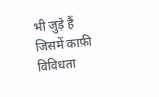भी जुड़े हैं जिसमें काफ़ी विविधता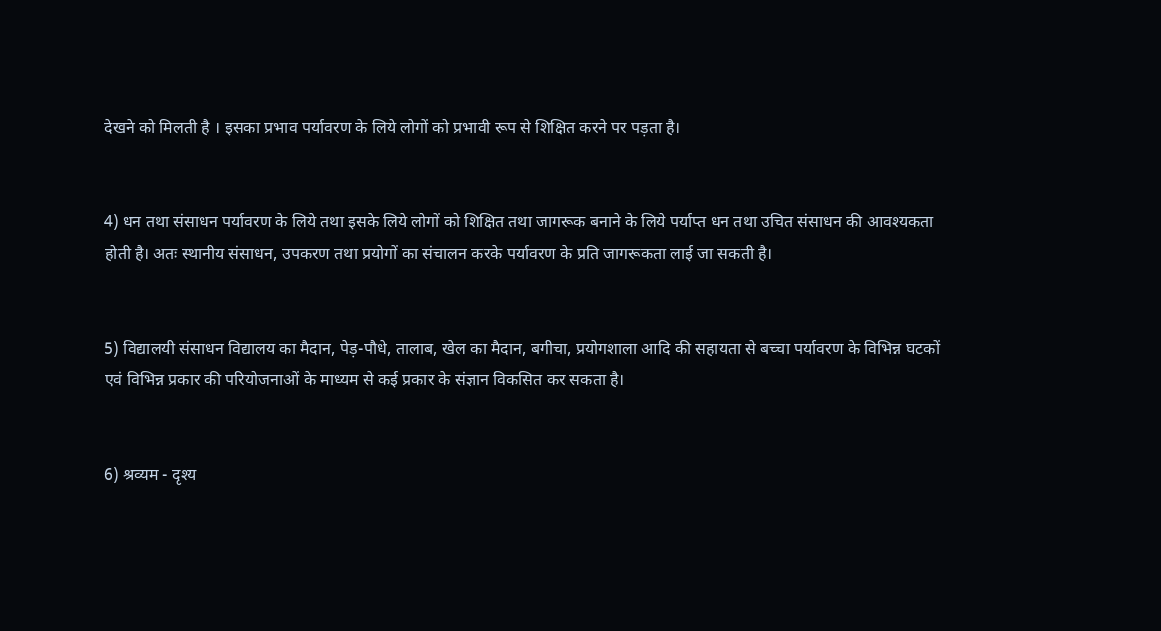देखने को मिलती है । इसका प्रभाव पर्यावरण के लिये लोगों को प्रभावी रूप से शिक्षित करने पर पड़ता है।


4) धन तथा संसाधन पर्यावरण के लिये तथा इसके लिये लोगों को शिक्षित तथा जागरूक बनाने के लिये पर्याप्त धन तथा उचित संसाधन की आवश्यकता होती है। अतः स्थानीय संसाधन, उपकरण तथा प्रयोगों का संचालन करके पर्यावरण के प्रति जागरूकता लाई जा सकती है।


5) विद्यालयी संसाधन विद्यालय का मैदान, पेड़-पौधे, तालाब, खेल का मैदान, बगीचा, प्रयोगशाला आदि की सहायता से बच्चा पर्यावरण के विभिन्न घटकों एवं विभिन्न प्रकार की परियोजनाओं के माध्यम से कई प्रकार के संज्ञान विकसित कर सकता है।


6) श्रव्यम - दृश्य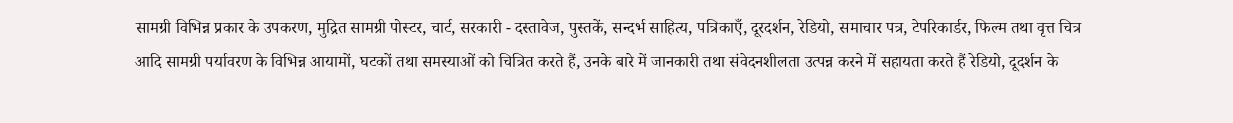सामग्री विभिन्न प्रकार के उपकरण, मुद्रित सामग्री पोस्टर, चार्ट, सरकारी - दस्तावेज, पुस्तकें, सन्दर्भ साहित्य, पत्रिकाएँ, दूरदर्शन, रेडियो, समाचार पत्र, टेपरिकार्डर, फिल्म तथा वृत्त चित्र आदि सामग्री पर्यावरण के विभिन्न आयामों, घटकों तथा समस्याओं को चित्रित करते हैं, उनके बारे में जानकारी तथा संवेदनशीलता उत्पन्न करने में सहायता करते हैं रेडियो, दूदर्शन के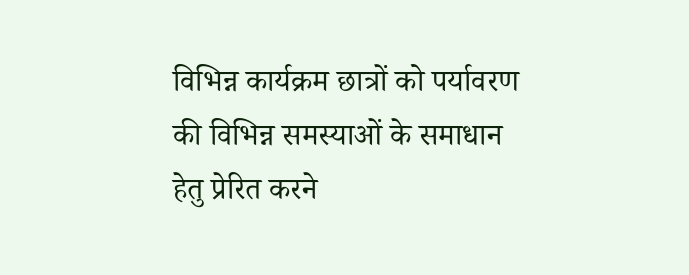विभिन्न कार्यक्रम छात्रों को पर्यावरण की विभिन्न समस्याओं के समाधान हेतु प्रेरित करने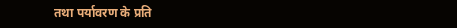तथा पर्यावरण के प्रति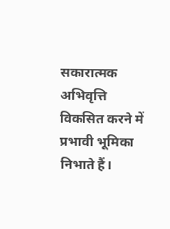सकारात्मक अभिवृत्ति विकसित करने में प्रभावी भूमिका निभाते हैं।